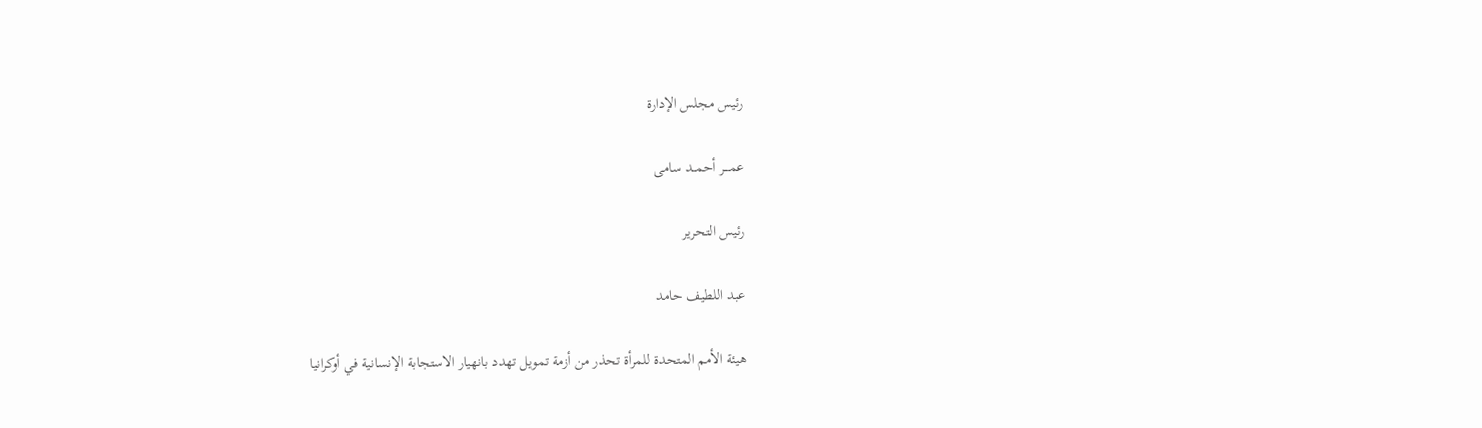رئيس مجلس الإدارة

عمــــر أحمــد سامى

رئيس التحرير

عبد اللطيف حامد

هيئة الأمم المتحدة للمرأة تحذر من أزمة تمويل تهدد بانهيار الاستجابة الإنسانية في أوكرانيا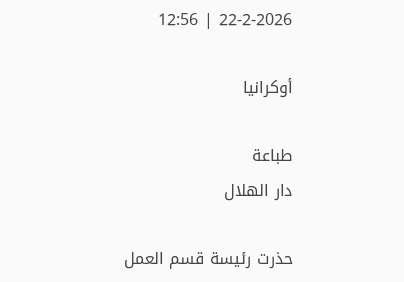22-2-2026 | 12:56

أوكرانيا

طباعة
دار الهلال

حذرت رئيسة قسم العمل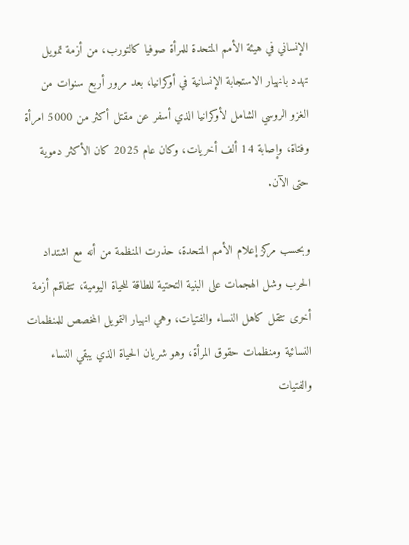الإنساني في هيئة الأمم المتحدة للمرأة صوفيا كالتورب، من أزمة تمويل تهدد بانهيار الاستجابة الإنسانية في أوكرانيا، بعد مرور أربع سنوات من الغزو الروسي الشامل لأوكرانيا الذي أسفر عن مقتل أكثر من 5000 امرأة وفتاة، وإصابة 14 ألف أخريات، وكان عام 2025 كان الأكثر دموية حتى الآن.

وبحسب مركز إعلام الأمم المتحدة، حذرت المنظمة من أنه مع اشتداد الحرب وشل الهجمات على البنية التحتية للطاقة للحياة اليومية، تتفاقم أزمة أخرى تثقل كاهل النساء والفتيات، وهي انهيار التمويل المخصص للمنظمات النسائية ومنظمات حقوق المرأة، وهو شريان الحياة الذي يبقي النساء والفتيات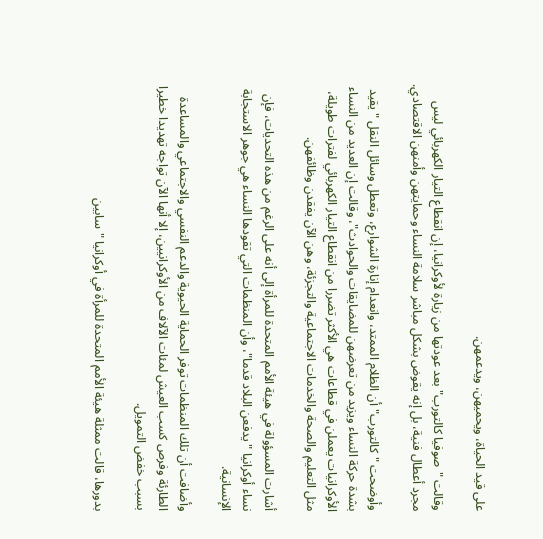على قيد الحياة، ويحميهن، ويدعمهن.

وقالت "صوفيا كالتورب" بعد عودتها من زيارة لأوكرانيا، إن انقطاع التيار الكهربائي ليس مجرد أعطال فنية، بل إنه يقوض بشكل مباشر سلامة النساء وحمايتهن وأمنهن الاقتصادي.

وأوضحت "كالتورب" أن الظلام الممتد، وانعدام إنارة الشوارع، وتعطل وسائل النقل "يقيد بشدة حركة النساء ويزيد من تعرضهن للمضايقات والحوادث"، وقالت إن العديد من النساء الأوكرانيات يعملن في قطاعات هي الأكثر تضررا من انقطاع التيار الكهربائي لفترات طويلة، مثل التعليم والصحة والخدمات الاجتماعية والتجزئة، وهن الآن يفقدن وظائفهن.

أشارت المسؤولة في هيئة الأمم المتحدة للمرأة إلى أنه على الرغم من هذه التحديات، فإن نساء أوكرانيا "يدفعن البلاد قدما"، وأن المنظمات التي تقودها النساء هي جوهر الاستجابة الإنسانية.

وأضافت أن تلك المنظمات توفر الحماية الحيوية والدعم النفسي والاجتماعي والمساعدة الطارئة وفرص كسب العيش لمئات الآلاف من الأوكرانيين، إلا أنها الآن تواجه تهديدا خطيرا بسبب خفض التمويل.

بدورها، قالت ممثلة هيئة الأمم المتحدة للمرأة في أوكرانيا "سابين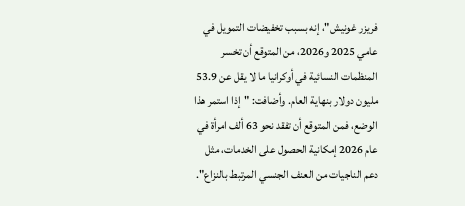فريزر غونيش"، إنه بسبب تخفيضات التمويل في عامي 2025 و2026، من المتوقع أن تخسر المنظمات النسائية في أوكرانيا ما لا يقل عن 53.9 مليون دولار بنهاية العام. وأضافت: "إذا استمر هذا الوضع، فمن المتوقع أن تفقد نحو 63 ألف امرأة في عام 2026 إمكانية الحصول على الخدمات، مثل دعم الناجيات من العنف الجنسي المرتبط بالنزاع".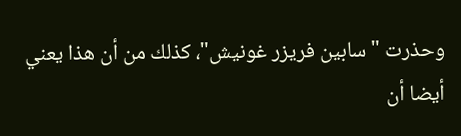وحذرت "سابين فريزر غونيش"، كذلك من أن هذا يعني أيضا أن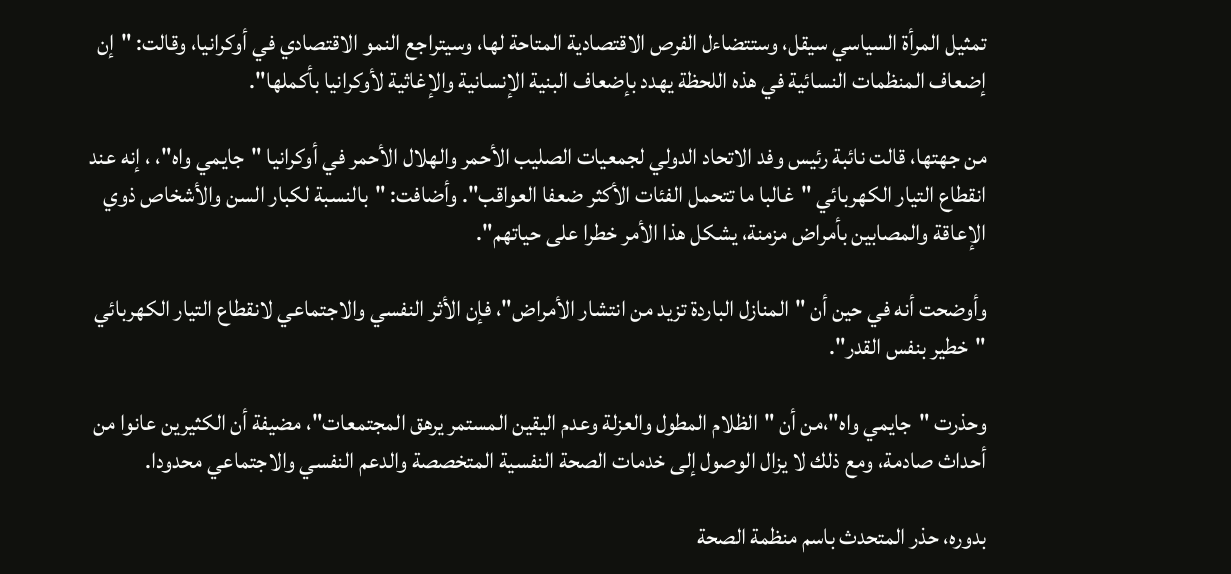تمثيل المرأة السياسي سيقل، وستتضاءل الفرص الاقتصادية المتاحة لها، وسيتراجع النمو الاقتصادي في أوكرانيا، وقالت: "إن إضعاف المنظمات النسائية في هذه اللحظة يهدد بإضعاف البنية الإنسانية والإغاثية لأوكرانيا بأكملها".

من جهتها، قالت نائبة رئيس وفد الاتحاد الدولي لجمعيات الصليب الأحمر والهلال الأحمر في أوكرانيا "جايمي واه"، ، إنه عند انقطاع التيار الكهربائي "غالبا ما تتحمل الفئات الأكثر ضعفا العواقب". وأضافت: "بالنسبة لكبار السن والأشخاص ذوي الإعاقة والمصابين بأمراض مزمنة، يشكل هذا الأمر خطرا على حياتهم".

وأوضحت أنه في حين أن "المنازل الباردة تزيد من انتشار الأمراض"، فإن الأثر النفسي والاجتماعي لانقطاع التيار الكهربائي "خطير بنفس القدر".

وحذرت "جايمي واه"،من أن "الظلام المطول والعزلة وعدم اليقين المستمر يرهق المجتمعات"، مضيفة أن الكثيرين عانوا من أحداث صادمة، ومع ذلك لا يزال الوصول إلى خدمات الصحة النفسية المتخصصة والدعم النفسي والاجتماعي محدودا.

بدوره، حذر المتحدث باسم منظمة الصحة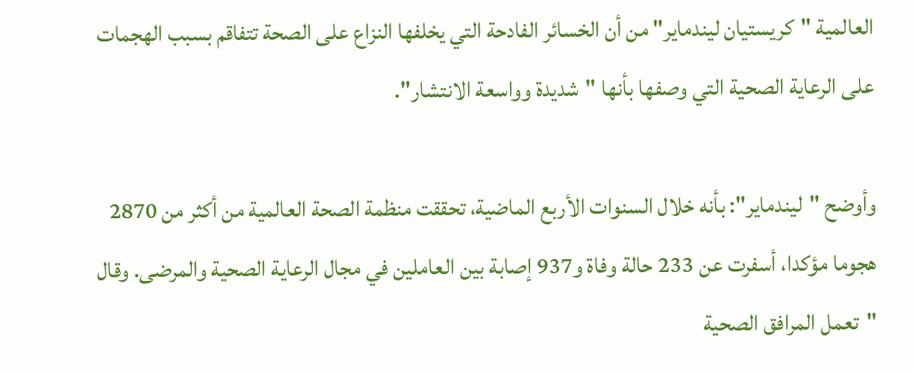العالمية "كريستيان ليندماير" من أن الخسائر الفادحة التي يخلفها النزاع على الصحة تتفاقم بسبب الهجمات على الرعاية الصحية التي وصفها بأنها "شديدة وواسعة الانتشار".

وأوضح "ليندماير": بأنه خلال السنوات الأربع الماضية، تحققت منظمة الصحة العالمية من أكثر من 2870 هجوما مؤكدا، أسفرت عن 233 حالة وفاة و937 إصابة بين العاملين في مجال الرعاية الصحية والمرضى. وقال "تعمل المرافق الصحية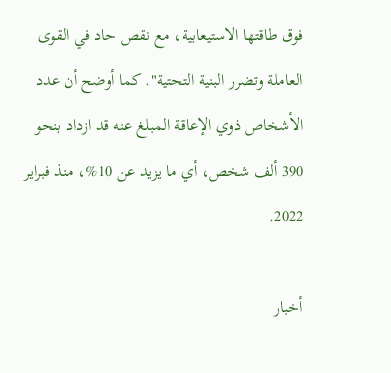فوق طاقتها الاستيعابية، مع نقص حاد في القوى العاملة وتضرر البنية التحتية". كما أوضح أن عدد الأشخاص ذوي الإعاقة المبلغ عنه قد ازداد بنحو 390 ألف شخص، أي ما يزيد عن 10%، منذ فبراير 2022.

أخبار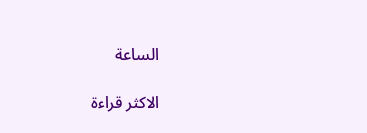الساعة

الاكثر قراءة